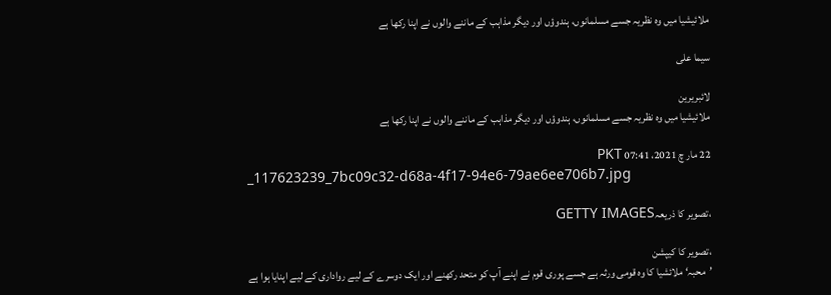ملائیشیا میں وہ نظریہ جسے مسلمانوں، ہندوؤں اور دیگر مذاہب کے ماننے والوں نے اپنا رکھا ہے

سیما علی

لائبریرین
ملائیشیا میں وہ نظریہ جسے مسلمانوں، ہندوؤں اور دیگر مذاہب کے ماننے والوں نے اپنا رکھا ہے

22 مار چ 2021، 07:41 PKT
_117623239_7bc09c32-d68a-4f17-94e6-79ae6ee706b7.jpg

،تصویر کا ذریعہGETTY IMAGES

،تصویر کا کیپشن
’محبہ‘ ملائشیا کا وہ قومی ورثہ ہے جسے پوری قوم نے اپنے آپ کو متحد رکھنے اور ایک دوسرے کے لیے رواداری کے لیے اپنایا ہوا ہے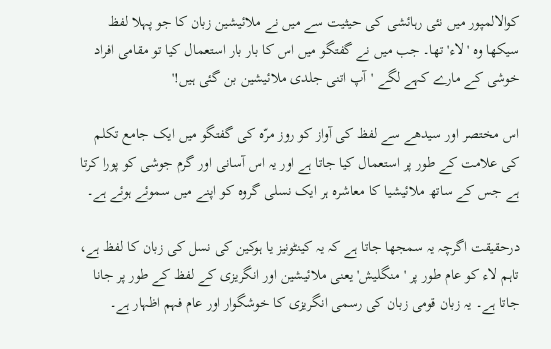کوالالمپور میں نئی رہائشی کی حیثیت سے میں نے ملائیشین زبان کا جو پہلا لفظ سیکھا وہ 'لاء' تھا۔ جب میں نے گفتگو میں اس کا بار بار استعمال کیا تو مقامی افراد خوشی کے مارے کہے لگے 'آپ اتنی جلدی ملائیشین بن گئی ہیں!'

اس مختصر اور سیدھے سے لفظ کی آواز کو روز مرّہ کی گفتگو میں ایک جامع تکلم کی علامت کے طور پر استعمال کیا جاتا ہے اور یہ اس آسانی اور گرم جوشی کو پورا کرتا ہے جس کے ساتھ ملائیشیا کا معاشرہ ہر ایک نسلی گروہ کو اپنے میں سموئے ہوئے ہے۔

درحقیقت اگرچہ یہ سمجھا جاتا ہے کہ یہ کینٹونیز یا ہوکین کی نسل کی زبان کا لفظ ہے، تاہم لاء کو عام طور پر 'منگلیش' یعنی ملائیشین اور انگریزی کے لفظ کے طور پر جانا جاتا ہے۔ یہ زبان قومی زبان کی رسمی انگریزی کا خوشگوار اور عام فہم اظہار ہے۔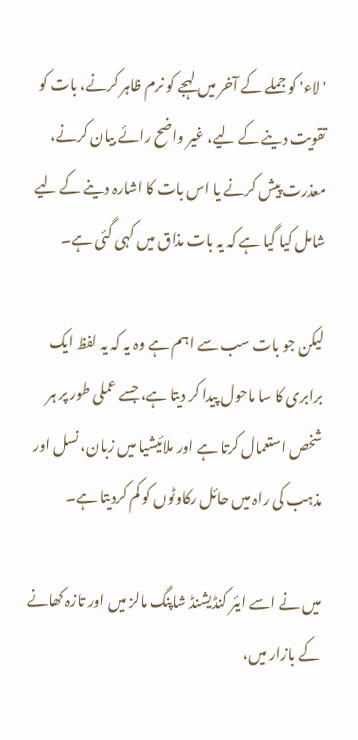'لاء' کو جملے کے آخر میں لہجے کو نرم ظاہر کرنے، بات کو تقویت دینے کے لیے، غیر واضح رائے بیان کرنے، معذرت پیش کرنے یا اس بات کا اشارہ دینے کے لیے شامل کیا گیا ہے کہ یہ بات مذاق میں کہی گئی ہے۔

لیکن جو بات سب سے اہم ہے وہ یہ کہ یہ لفظ ایک برابری کا سا ماحول پیدا کر دیتا ہے، جسے عملی طور پر ہر شخص استعمال کرتا ہے اور ملائیشیا میں زبان، نسل اور مذہب کی راہ میں حائل رکاوٹوں کو کم کردیتا ہے۔

میں نے اسے ایئر کنڈیشنڈ شاپنگ مالز میں اور تازہ کھانے کے بازار میں،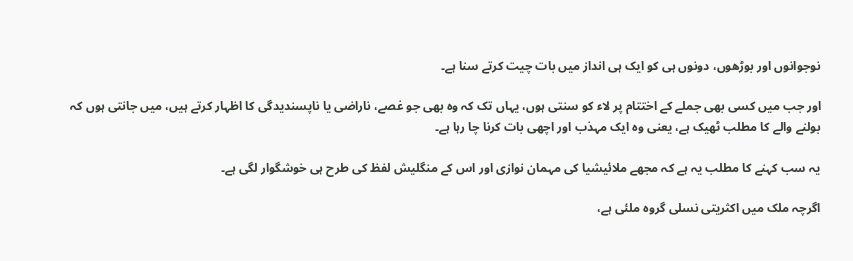نوجوانوں اور بوڑھوں، دونوں ہی کو ایک ہی انداز میں بات چیت کرتے سنا ہے۔

اور جب میں کسی بھی جملے کے اختتام پر لاء کو سنتی ہوں، یہاں تک کہ وہ بھی جو غصے، ناراضی یا ناپسندیدگی کا اظہار کرتے ہیں، میں جانتی ہوں کہ بولنے والے کا مطلب ٹھیک ہے، یعنی وہ ایک مہذب اور اچھی بات کرنا چا رہا ہے۔

یہ سب کہنے کا مطلب یہ ہے کہ مجھے ملائیشیا کی مہمان نوازی اور اس کے منگلیش لفظ کی طرح ہی خوشگوار لگی ہے۔

اگرچہ ملک میں اکثریتی نسلی گروہ ملئی ہے،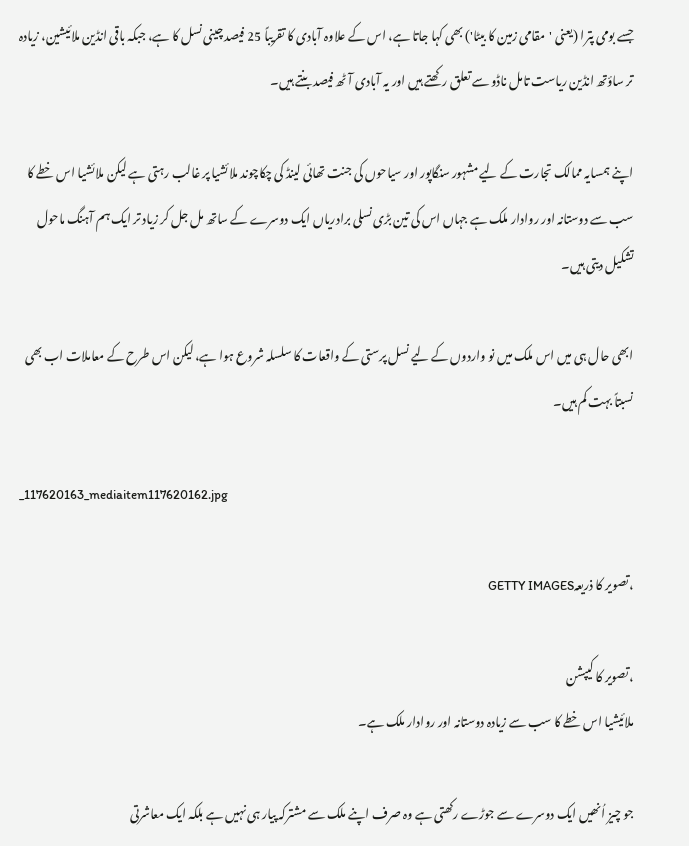جسے بومی پترا (یعنی 'مقامی زمین کا بیٹا') بھی کہا جاتا ہے، اس کے علاوہ آبادی کا تقریباً 25 فیصد چینی نسل کا ہے، جبکہ باقی انڈین ملائیشین، زیادہ تر ساؤتھ انڈین ریاست تامل ناڈو سے تعلق رکھتے ہیں اور یہ آبادی آٹھ فیصد بنتے ہیں۔

اپنے ہمسایہ ممالک تجارت کے لیے مشہور سنگاپور اور سیاحوں کی جنت تھائی لینڈ کی چکاچوند ملائشیا پر غالب رہتی ہے لیکن ملائشیا اس خطے کا سب سے دوستانہ اور روادار ملک ہے جہاں اس کی تین بڑی نسلی برادریاں ایک دوسرے کے ساتھ مل جل کر زیاد تر ایک ہم آہنگ ماحول تشکیل دیتی ہیں۔

ابھی حال ہی میں اس ملک میں نو واردوں کے لیے نسل پرستی کے واقعات کا سلسلہ شروع ہوا ہے، لیکن اس طرح کے معاملات اب بھی نسبتاً بہت کم ہیں۔

_117620163_mediaitem117620162.jpg

،تصویر کا ذریعہGETTY IMAGES

،تصویر کا کیپشن
ملائیشیا اس خطے کا سب سے زیادہ دوستانہ اور روادار ملک ہے۔

جو چیز اُنھیں ایک دوسرے سے جوڑے رکھتی ہے وہ صرف اپنے ملک سے مشترکہ پیار ہی نہیں ہے بلکہ ایک معاشرتی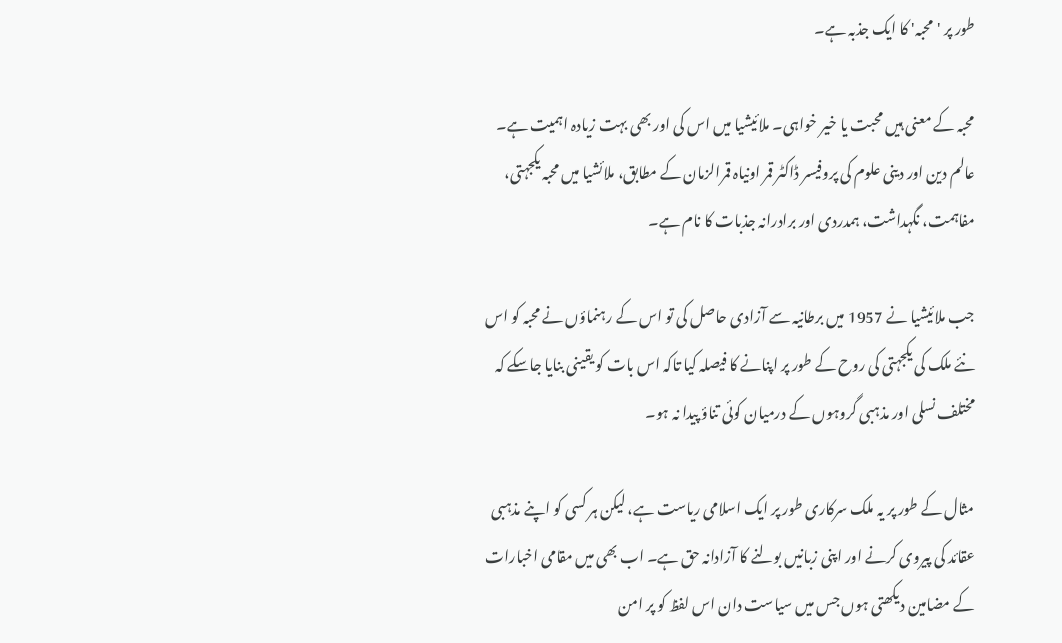طور پر 'محبہ' کا ایک جذبہ ہے۔

محبہ کے معنی ہیں محبت یا خیر خواہی۔ ملائیشیا میں اس کی اور بھی بہت زیادہ اہمیت ہے۔ عالم دین اور دینی علوم کی پروفیسر ڈاکٹر قمر اونیاہ قمرالزمان کے مطابق، ملائشیا میں محبہ یکجہتی، مفاہمت، نگہداشت، ہمدردی اور برادرانہ جذبات کا نام ہے۔

جب ملائیشیا نے 1957 میں برطانیہ سے آزادی حاصل کی تو اس کے رہنماؤں نے محبہ کو اس نئے ملک کی یکجہتی کی روح کے طور پر اپنانے کا فیصلہ کیا تاکہ اس بات کو یقینی بنایا جاسکے کہ مختلف نسلی اور مذہبی گروہوں کے درمیان کوئی تناؤ پیدا نہ ہو۔

مثال کے طور پر یہ ملک سرکاری طور پر ایک اسلامی ریاست ہے، لیکن ہر کسی کو اپنے مذہبی عقائد کی پیروی کرنے اور اپنی زبانیں بولنے کا آزادانہ حق ہے۔ اب بھی میں مقامی اخبارات کے مضامین دیکھتی ہوں جس میں سیاست دان اس لفظ کو پر امن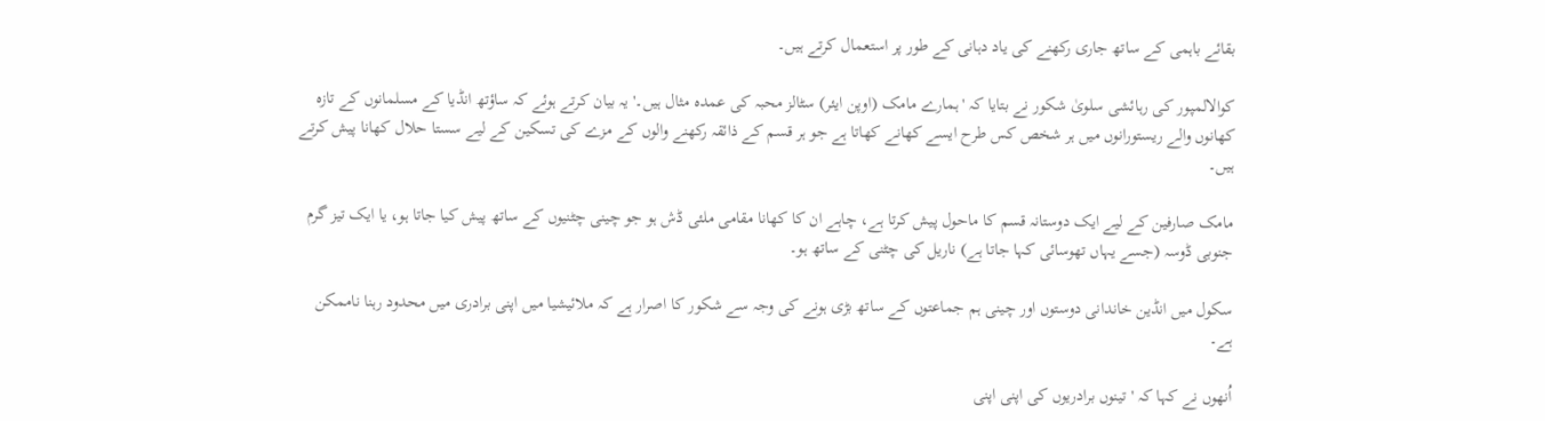بقائے باہمی کے ساتھ جاری رکھنے کی یاد دہانی کے طور پر استعمال کرتے ہیں۔

کوالالمپور کی رہائشی سلویٰ شکور نے بتایا کہ 'ہمارے مامک (اوپن ایئر) سٹالز محبہ کی عمدہ مثال ہیں۔' یہ بیان کرتے ہوئے کہ ساؤتھ انڈیا کے مسلمانوں کے تازہ کھانوں والے ریستورانوں میں ہر شخص کس طرح ایسے کھانے کھاتا ہے جو ہر قسم کے ذائقہ رکھنے والوں کے مزے کی تسکین کے لیے سستا حلال کھانا پیش کرتے ہیں۔

مامک صارفین کے لیے ایک دوستانہ قسم کا ماحول پیش کرتا ہے، چاہے ان کا کھانا مقامی ملئی ڈش ہو جو چینی چٹنیوں کے ساتھ پیش کیا جاتا ہو، یا ایک تیز گرم جنوبی ڈوسہ (جسے یہاں تھوسائی کہا جاتا ہے) ناریل کی چٹنی کے ساتھ ہو۔

سکول میں انڈین خاندانی دوستوں اور چینی ہم جماعتوں کے ساتھ بڑی ہونے کی وجہ سے شکور کا اصرار ہے کہ ملائیشیا میں اپنی برادری میں محدود رہنا ناممکن ہے۔

اُنھوں نے کہا کہ 'تینوں برادریوں کی اپنی اپنی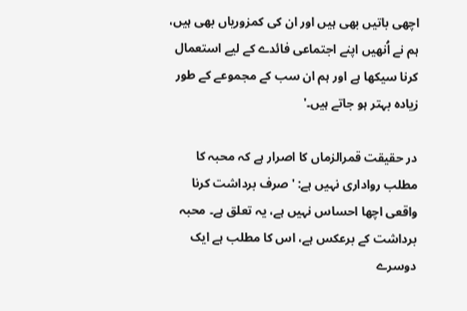اچھی باتیں بھی ہیں اور ان کی کمزوریاں بھی ہیں، ہم نے اُنھیں اپنے اجتماعی فائدے کے لیے استعمال کرنا سیکھا ہے اور ہم ان سب کے مجموعے کے طور زیادہ بہتر ہو جاتے ہیں۔'

در حقیقت قمرالزماں کا اصرار ہے کہ محبہ کا مطلب رواداری نہیں ہے: 'صرف برداشت کرنا واقعی اچھا احساس نہیں ہے، یہ تعلق ہے۔ محبہ برداشت کے برعکس ہے، اس کا مطلب ہے ایک دوسرے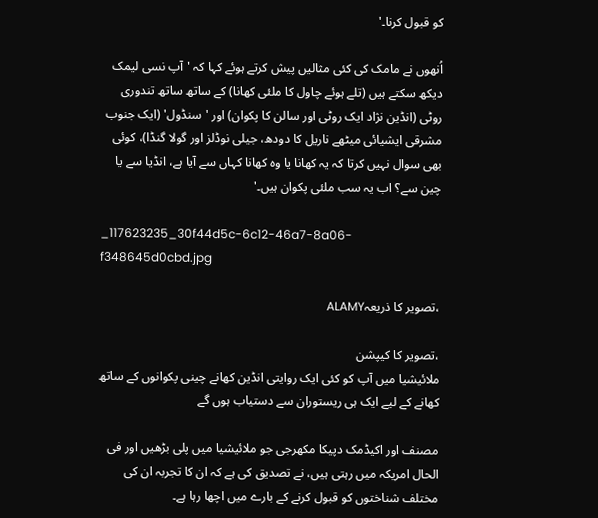کو قبول کرنا۔'

اُنھوں نے مامک کی کئی مثالیں پیش کرتے ہوئے کہا کہ 'آپ نسی لیمک دیکھ سکتے ہیں (تلے ہوئے چاول کا ملئی کھانا) کے ساتھ ساتھ تندوری روٹی (انڈین نژاد ایک روٹی اور سالن کا پکوان) اور 'سنڈول' (ایک جنوب مشرقی ایشیائی میٹھے ناریل کا دودھ، جیلی نوڈلز اور گولا گنڈا)، کوئی بھی سوال نہیں کرتا کہ یہ کھانا یا وہ کھانا کہاں سے آیا ہے، انڈیا سے یا چین سے؟ اب یہ سب ملئی پکوان ہیں۔'

_117623235_30f44d5c-6c12-46a7-8a06-f348645d0cbd.jpg

،تصویر کا ذریعہALAMY

،تصویر کا کیپشن
ملائیشیا میں آپ کو کئی ایک روایتی انڈین کھانے چینی پکوانوں کے ساتھ کھانے کے لیے ایک ہی ریستوران سے دستیاب ہوں گے

مصنف اور اکیڈمک دپیکا مکھرجی جو ملائیشیا میں پلی بڑھیں اور فی الحال امریکہ میں رہتی ہیں، نے تصدیق کی ہے کہ ان کا تجربہ ان کی مختلف شناختوں کو قبول کرنے کے بارے میں اچھا رہا ہے۔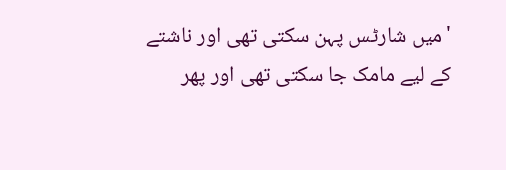'میں شارٹس پہن سکتی تھی اور ناشتے کے لیے مامک جا سکتی تھی اور پھر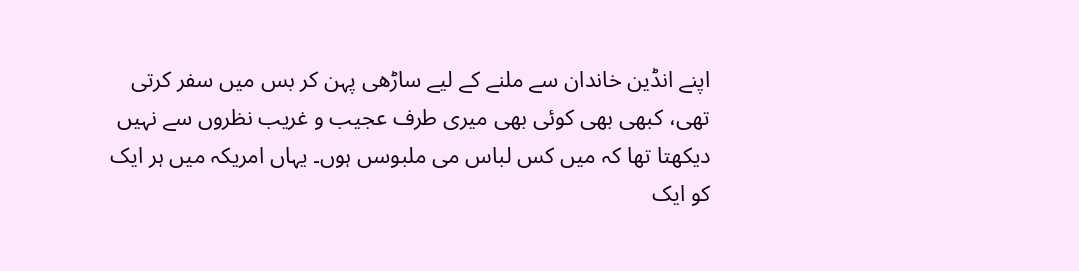اپنے انڈین خاندان سے ملنے کے لیے ساڑھی پہن کر بس میں سفر کرتی تھی، کبھی بھی کوئی بھی میری طرف عجیب و غریب نظروں سے نہیں دیکھتا تھا کہ میں کس لباس می ملبوسں ہوں۔ یہاں امریکہ میں ہر ایک کو ایک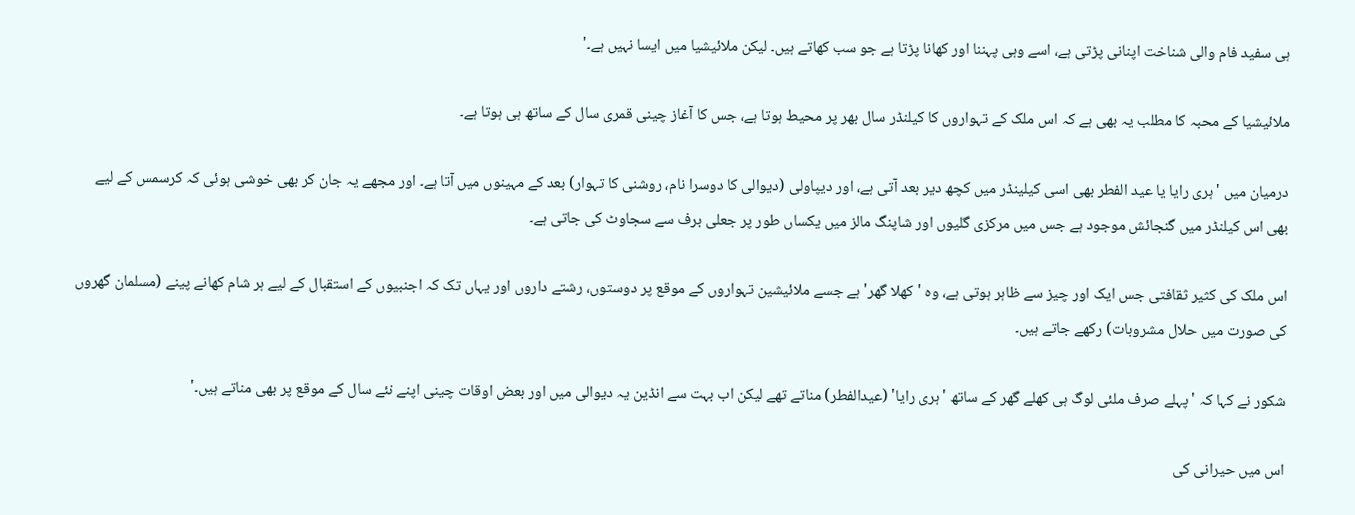ہی سفید فام والی شناخت اپنانی پڑتی ہے، اسے وہی پہننا اور کھانا پڑتا ہے جو سب کھاتے ہیں۔ لیکن ملائیشیا میں ایسا نہیں ہے۔'

ملائیشیا کے محبہ کا مطلب یہ بھی ہے کہ اس ملک کے تہواروں کا کیلنڈر سال بھر پر محیط ہوتا ہے، جس کا آغاز چینی قمری سال کے ساتھ ہی ہوتا ہے۔

درمیان میں 'ہری رایا یا عید الفطر بھی اسی کیلینڈر میں کچھ دیر بعد آتی ہے، اور دیپاولی (دیوالی کا دوسرا نام، روشنی کا تہوار) بعد کے مہینوں میں آتا ہے۔ اور مجھے یہ جان کر بھی خوشی ہوئی کہ کرسمس کے لیے بھی اس کیلنڈر میں گنجائش موجود ہے جس میں مرکزی گلیوں اور شاپنگ مالز میں یکساں طور پر جعلی برف سے سجاوٹ کی جاتی ہے۔

اس ملک کی کثیر ثقافتی جس ایک اور چیز سے ظاہر ہوتی ہے، وہ 'کھلا گھر' ہے جسے ملائیشین تہواروں کے موقع پر دوستوں، رشتے داروں اور یہاں تک کہ اجنبیوں کے استقبال کے لیے ہر شام کھانے پینے (مسلمان گھروں کی صورت میں حلال مشروبات) رکھے جاتے ہیں۔

شکور نے کہا کہ 'پہلے صرف ملئی لوگ ہی کھلے گھر کے ساتھ 'ہری رایا' (عیدالفطر) مناتے تھے لیکن اب بہت سے انڈین یہ دیوالی میں اور بعض اوقات چینی اپنے نئے سال کے موقع پر بھی مناتے ہیں۔'

اس میں حیرانی کی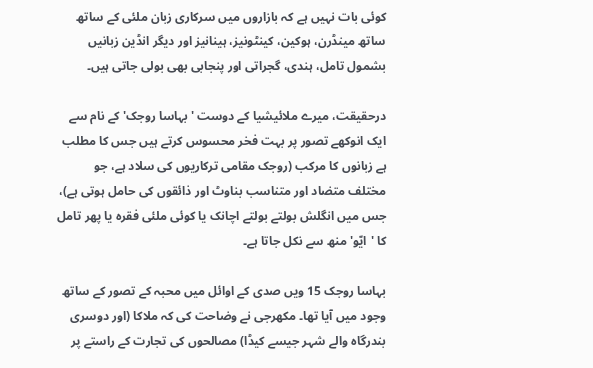کوئی بات نہیں ہے کہ بازاروں میں سرکاری زبان ملئی کے ساتھ ساتھ مینڈرن، ہوکین، کینٹونیز، ہینانیز اور دیگر انڈین زبانیں بشمول تامل، ہندی، گجراتی اور پنجابی بھی بولی جاتی ہیں۔

درحقیقت، میرے ملائیشیا کے دوست 'بہاسا روجک' کے نام سے ایک انوکھے تصور پر بہت فخر محسوس کرتے ہیں جس کا مطلب ہے زبانوں کا مرکب (روجک مقامی ترکاریوں کی سلاد ہے، جو مختلف متضاد اور متناسب بناوٹ اور ذائقوں کی حامل ہوتی ہے)، جس میں انگلش بولتے بولتے اچانک یا کوئی ملئی فقرہ یا پھر تامل کا 'ایّو' منھ سے نکل جاتا ہے۔

بہاسا روجک 15 ویں صدی کے اوائل میں محبہ کے تصور کے ساتھ وجود میں آیا تھا۔ مکھرجی نے وضاحت کی کہ ملاکا (اور دوسری بندرگاہ والے شہر جیسے کیڈا) مصالحوں کی تجارت کے راستے پر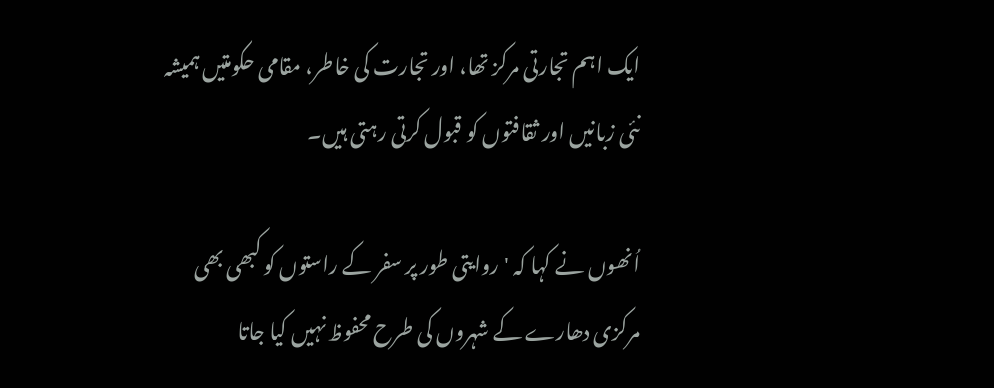ایک اہم تجارتی مرکز تھا، اور تجارت کی خاطر، مقامی حکومتیں ہمیشہ نئی زبانیں اور ثقافتوں کو قبول کرتی رہتی ہیں۔

اُنھوں نے کہا کہ 'روایتی طور پر سفر کے راستوں کو کبھی بھی مرکزی دھارے کے شہروں کی طرح محفوظ نہیں کیا جاتا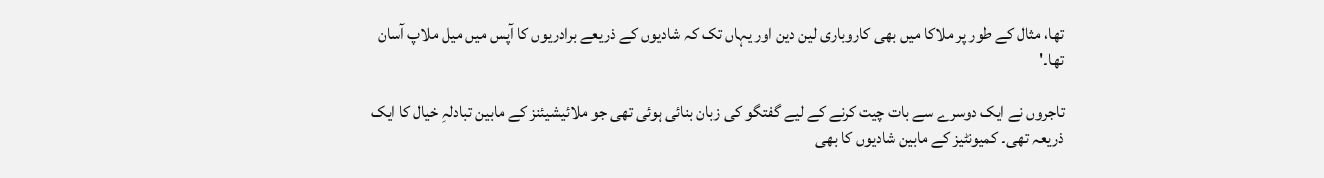تھا، مثال کے طور پر ملاکا میں بھی کاروباری لین دین اور یہاں تک کہ شادیوں کے ذریعے برادریوں کا آپس میں میل ملاپ آسان تھا۔'

تاجروں نے ایک دوسرے سے بات چیت کرنے کے لیے گفتگو کی زبان بنائی ہوئی تھی جو ملائیشیئنز کے مابین تبادلہِ خیال کا ایک ذریعہ تھی۔ کمیونٹیز کے مابین شادیوں کا بھی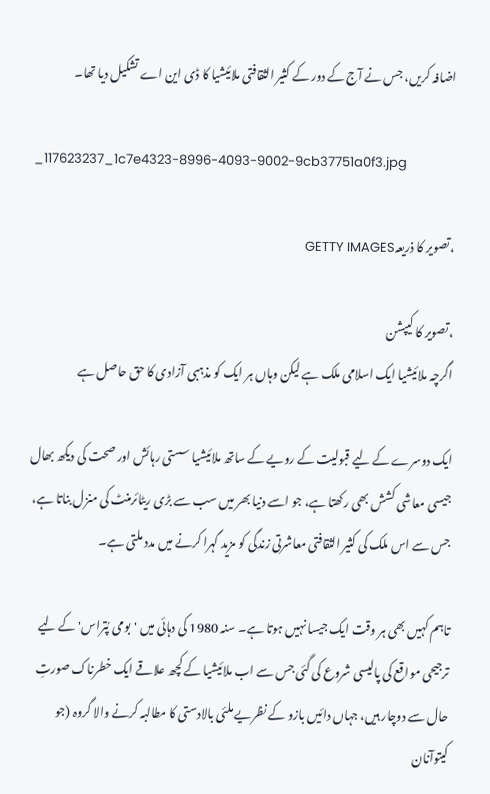اضافہ کریں، جس نے آج کے دور کے کثیر الثقافتی ملائیشیا کا ڈی این اے تشکیل دیا تھا۔

_117623237_1c7e4323-8996-4093-9002-9cb37751a0f3.jpg

،تصویر کا ذریعہGETTY IMAGES

،تصویر کا کیپشن
اگرچہ ملائیشیا ایک اسلامی ملک ہے لیکن وہاں ہر ایک کو مذہبی آزادی کا حق حاصل ہے

ایک دوسرے کے لیے قبولیت کے رویے کے ساتھ ملائیشیا سستی رہائش اور صحت کی دیکھ بھال جیسی معاشی کشش بھی رکھتا ہے، جو اسے دنیا بھر میں سب سے بڑی ریٹائرمنٹ کی منزل بناتا ہے، جس سے اس ملک کی کثیر الثقافتی معاشرتی زندگی کو مزید گہرا کرنے میں مدد ملتی ہے۔

تاہم کہیں بھی ہر وقت ایک جیسا نہیں ہوتا ہے۔ سنہ 1980 کی دہائی میں 'بومی پُتراس' کے لیے ترجیحی مواقع کی پالیسی شروع کی گئی جس سے اب ملائیشیا کے کچھ علاقے ایک خطرناک صورتِ حال سے دوچار ہیں، جہاں دائیں بازو کے نظریے ملئی بالادستی کا مطالبہ کرنے والا گروہ (جو کیتوآنان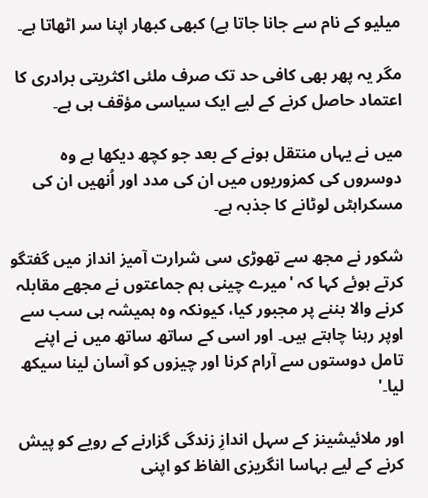میلیو کے نام سے جانا جاتا ہے) کبھی کبھار اپنا سر اٹھاتا ہے۔

مگر یہ پھر بھی کافی حد تک صرف ملئی اکثریتی برادری کا اعتماد حاصل کرنے کے لیے ایک سیاسی مؤقف ہی ہے۔

میں نے یہاں منتقل ہونے کے بعد جو کچھ دیکھا ہے وہ دوسروں کی کمزوریوں میں ان کی مدد اور اُنھیں ان کی مسکراہٹں لوٹانے کا جذبہ ہے۔

شکور نے مجھ سے تھوڑی سی شرارت آمیز انداز میں گفتگو کرتے ہوئے کہا کہ 'میرے چینی ہم جماعتوں نے مجھے مقابلہ کرنے والا بننے پر مجبور کیا، کیونکہ وہ ہمیشہ ہی سب سے اوپر رہنا چاہتے ہیں۔ اور اسی کے ساتھ ساتھ میں نے اپنے تامل دوستوں سے آرام کرنا اور چیزوں کو آسان لینا سیکھ لیا۔'

اور ملائیشینز کے سہل اندازِ زندگی گزارنے کے رویے کو پیش کرنے کے لیے بہاسا انگریزی الفاظ کو اپنی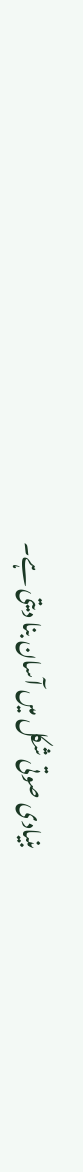بنیادی صوتی شکل میں آسان بنا دیتی ہے۔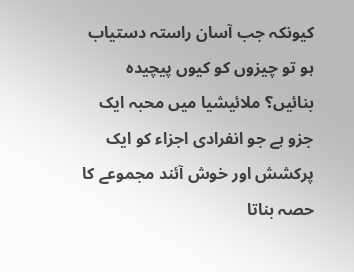کیونکہ جب آسان راستہ دستیاب ہو تو چیزوں کو کیوں پیچیدہ بنائیں؟ ملائیشیا میں محبہ ایک جزو ہے جو انفرادی اجزاء کو ایک پرکشش اور خوش آئند مجموعے کا حصہ بناتا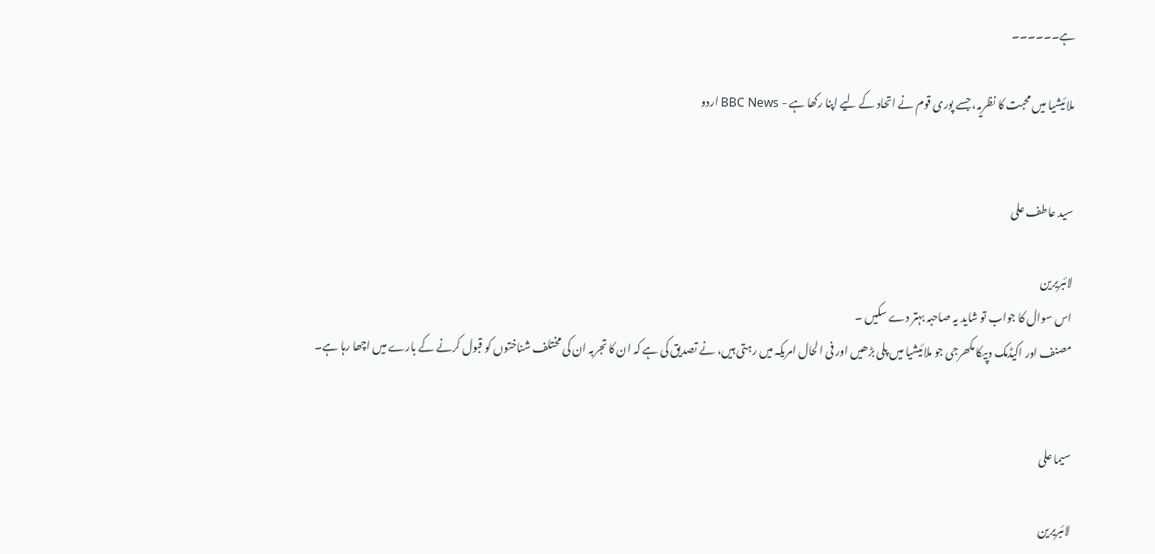ہے۔۔۔۔۔۔

ملائیشیا میں محبت کا نظریہ، جسے پوری قوم نے اتحاد کے لیے اپنا رکھا ہے - BBC News اردو


سید عاطف علی

لائبریرین
اس سوال کا جواب تو شاید یہ صاحبہ بہتر دے سکیں ۔
مصنف اور اکیڈمک دپیکا مکھرجی جو ملائیشیا میں پلی بڑھیں اور فی الحال امریکہ میں رہتی ہیں، نے تصدیق کی ہے کہ ان کا تجربہ ان کی مختلف شناختوں کو قبول کرنے کے بارے میں اچھا رہا ہے۔


سیما علی

لائبریرین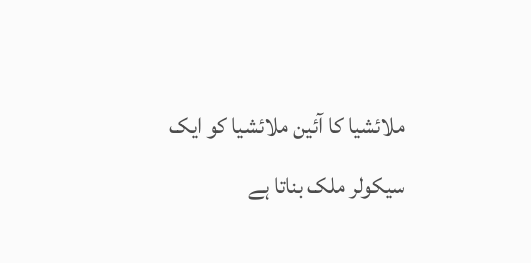ملائشیا کا آئین ملائشیا کو ایک سیکولر ملک بناتا ہے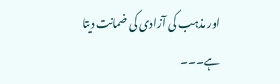اور مذہب کی آزادی کی ضمانت دیتا ہے۔۔۔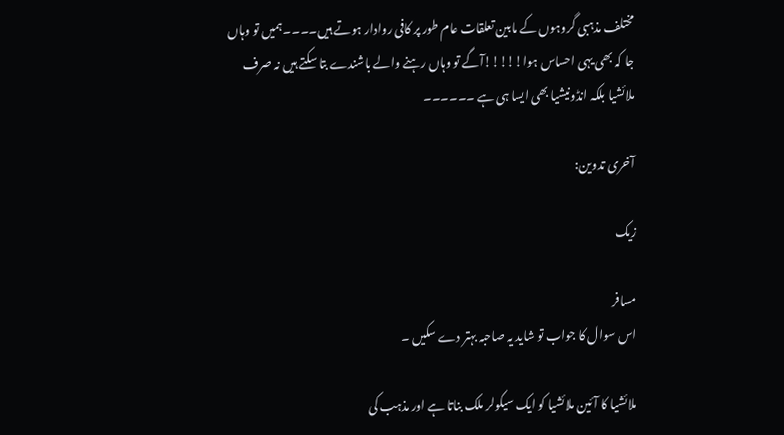مختلف مذہبی گروہوں کے مابین تعلقات عام طور پر کافی روادار ہوتے ہیں۔۔۔۔ہمیں تو وہاں جا کہ بھی یہی احساس ہوا!!!!!آگے تو وہاں رہنے والے باشندے بتا سکتے ہیں نہ صرف ملائشیا بلکہ انڈونیشیا بھی ایسا ہی ہے ۔۔۔۔۔۔

آخری تدوین:

زیک

مسافر
اس سوال کا جواب تو شاید یہ صاحبہ بہتر دے سکیں ۔

ملائشیا کا آئین ملائشیا کو ایک سیکولر ملک بناتا ہے اور مذہب کی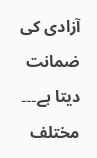آزادی کی ضمانت دیتا ہے۔۔۔
مختلف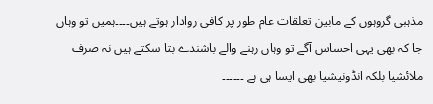مذہبی گروہوں کے مابین تعلقات عام طور پر کافی روادار ہوتے ہیں۔۔۔۔ہمیں تو وہاں جا کہ بھی یہی احساس آگے تو وہاں رہنے والے باشندے بتا سکتے ہیں نہ صرف ملائشیا بلکہ انڈونیشیا بھی ایسا ہی ہے ۔۔۔۔۔۔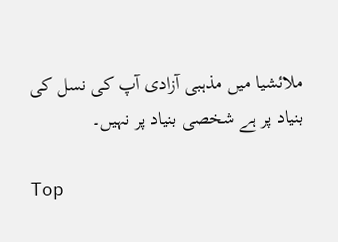ملائشیا میں مذہبی آزادی آپ کی نسل کی بنیاد پر ہے شخصی بنیاد پر نہیں۔

Top